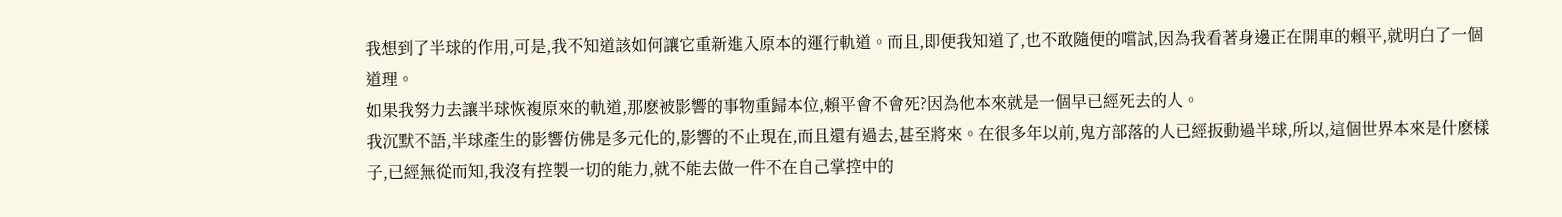我想到了半球的作用,可是,我不知道該如何讓它重新進入原本的運行軌道。而且,即便我知道了,也不敢隨便的嚐試,因為我看著身邊正在開車的賴平,就明白了一個道理。
如果我努力去讓半球恢複原來的軌道,那麽被影響的事物重歸本位,賴平會不會死?因為他本來就是一個早已經死去的人。
我沉默不語,半球產生的影響仿佛是多元化的,影響的不止現在,而且還有過去,甚至將來。在很多年以前,鬼方部落的人已經扳動過半球,所以,這個世界本來是什麽樣子,已經無從而知,我沒有控製一切的能力,就不能去做一件不在自己掌控中的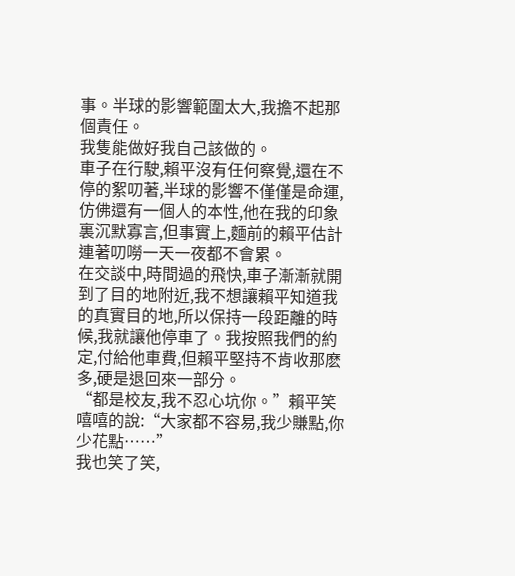事。半球的影響範圍太大,我擔不起那個責任。
我隻能做好我自己該做的。
車子在行駛,賴平沒有任何察覺,還在不停的絮叨著,半球的影響不僅僅是命運,仿佛還有一個人的本性,他在我的印象裏沉默寡言,但事實上,麵前的賴平估計連著叨嘮一天一夜都不會累。
在交談中,時間過的飛快,車子漸漸就開到了目的地附近,我不想讓賴平知道我的真實目的地,所以保持一段距離的時候,我就讓他停車了。我按照我們的約定,付給他車費,但賴平堅持不肯收那麽多,硬是退回來一部分。
“都是校友,我不忍心坑你。”賴平笑嘻嘻的說:“大家都不容易,我少賺點,你少花點……”
我也笑了笑,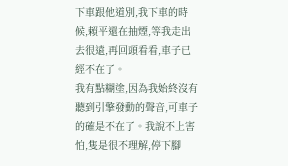下車跟他道別,我下車的時候,賴平還在抽煙,等我走出去很遠,再回頭看看,車子已經不在了。
我有點糊塗,因為我始終沒有聽到引擎發動的聲音,可車子的確是不在了。我說不上害怕,隻是很不理解,停下腳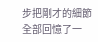步把剛才的細節全部回憶了一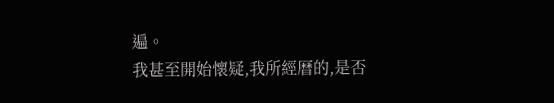遍。
我甚至開始懷疑,我所經曆的,是否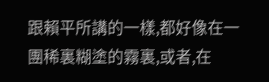跟賴平所講的一樣,都好像在一團稀裏糊塗的霧裏,或者,在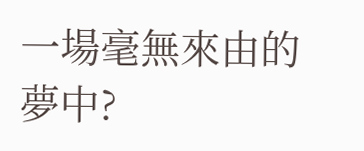一場毫無來由的夢中?